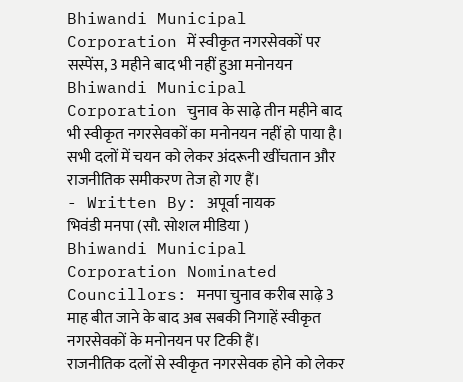Bhiwandi Municipal Corporation में स्वीकृत नगरसेवकों पर सस्पेंस, 3 महीने बाद भी नहीं हुआ मनोनयन
Bhiwandi Municipal Corporation चुनाव के साढ़े तीन महीने बाद भी स्वीकृत नगरसेवकों का मनोनयन नहीं हो पाया है। सभी दलों में चयन को लेकर अंदरूनी खींचतान और राजनीतिक समीकरण तेज हो गए हैं।
- Written By: अपूर्वा नायक
भिवंडी मनपा (सौ. सोशल मीडिया )
Bhiwandi Municipal Corporation Nominated Councillors: मनपा चुनाव करीब साढ़े 3 माह बीत जाने के बाद अब सबकी निगाहें स्वीकृत नगरसेवकों के मनोनयन पर टिकी हैं।
राजनीतिक दलों से स्वीकृत नगरसेवक होने को लेकर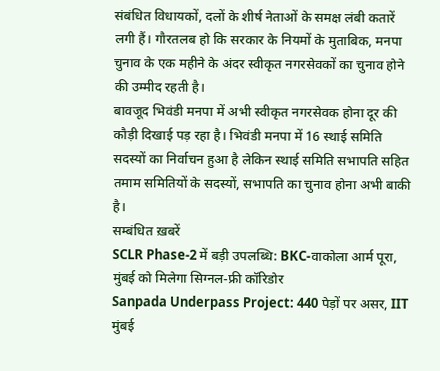संबंधित विधायकों, दलों के शीर्ष नेताओं के समक्ष लंबी कतारें लगी हैं। गौरतलब हो कि सरकार के नियमों के मुताबिक, मनपा चुनाव के एक महीने के अंदर स्वीकृत नगरसेवकों का चुनाव होने की उम्मीद रहती है।
बावजूद भिवंडी मनपा में अभी स्वीकृत नगरसेवक होना दूर की कौड़ी दिखाई पड़ रहा है। भिवंडी मनपा में 16 स्थाई समिति सदस्यों का निर्वाचन हुआ है लेकिन स्थाई समिति सभापति सहित तमाम समितियों के सदस्यों, सभापति का चुनाव होना अभी बाकी है।
सम्बंधित ख़बरें
SCLR Phase-2 में बड़ी उपलब्धि: BKC-वाकोला आर्म पूरा, मुंबई को मिलेगा सिग्नल-फ्री कॉरिडोर
Sanpada Underpass Project: 440 पेड़ों पर असर, IIT मुंबई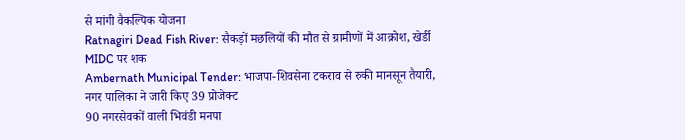से मांगी वैकल्पिक योजना
Ratnagiri Dead Fish River: सैकड़ों मछलियों की मौत से ग्रामीणों में आक्रोश, खेर्डी MIDC पर शक
Ambernath Municipal Tender: भाजपा-शिवसेना टकराव से रुकी मानसून तैयारी, नगर पालिका ने जारी किए 39 प्रोजेक्ट
90 नगरसेवकों वाली भिवंडी मनपा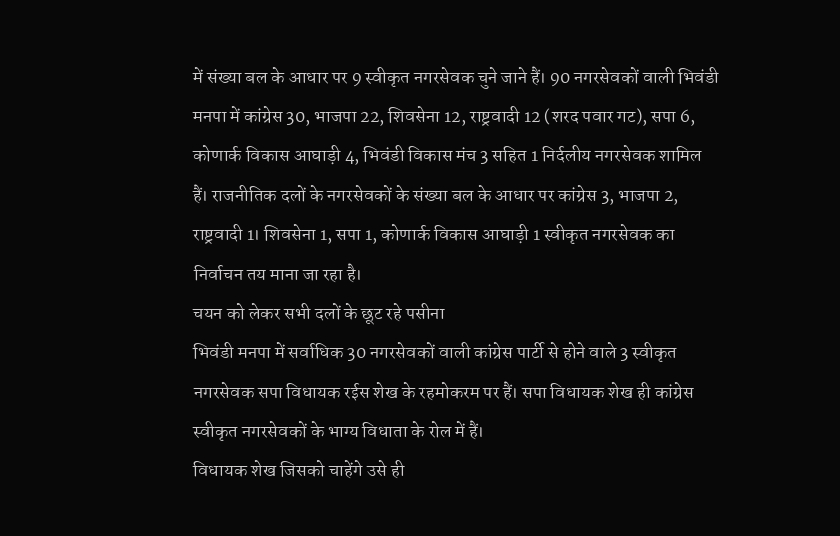में संख्या बल के आधार पर 9 स्वीकृत नगरसेवक चुने जाने हैं। 90 नगरसेवकों वाली भिवंडी मनपा में कांग्रेस 30, भाजपा 22, शिवसेना 12, राष्ट्रवादी 12 (शरद पवार गट), सपा 6, कोणार्क विकास आघाड़ी 4, भिवंडी विकास मंच 3 सहित 1 निर्दलीय नगरसेवक शामिल हैं। राजनीतिक दलों के नगरसेवकों के संख्या बल के आधार पर कांग्रेस 3, भाजपा 2, राष्ट्रवादी 1। शिवसेना 1, सपा 1, कोणार्क विकास आघाड़ी 1 स्वीकृत नगरसेवक का निर्वाचन तय माना जा रहा है।
चयन को लेकर सभी दलों के छूट रहे पसीना
भिवंडी मनपा में सर्वाधिक 30 नगरसेवकों वाली कांग्रेस पार्टी से होने वाले 3 स्वीकृत नगरसेवक सपा विधायक रईस शेख के रहमोकरम पर हैं। सपा विधायक शेख ही कांग्रेस स्वीकृत नगरसेवकों के भाग्य विधाता के रोल में हैं।
विधायक शेख जिसको चाहेंगे उसे ही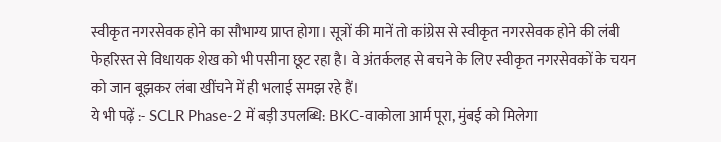स्वीकृत नगरसेवक होने का सौभाग्य प्राप्त होगा। सूत्रों की मानें तो कांग्रेस से स्वीकृत नगरसेवक होने की लंबी फेहरिस्त से विधायक शेख को भी पसीना छूट रहा है। वे अंतर्कलह से बचने के लिए स्वीकृत नगरसेवकों के चयन को जान बूझकर लंबा खींचने में ही भलाई समझ रहे हैं।
ये भी पढ़ें :- SCLR Phase-2 में बड़ी उपलब्धि: BKC-वाकोला आर्म पूरा, मुंबई को मिलेगा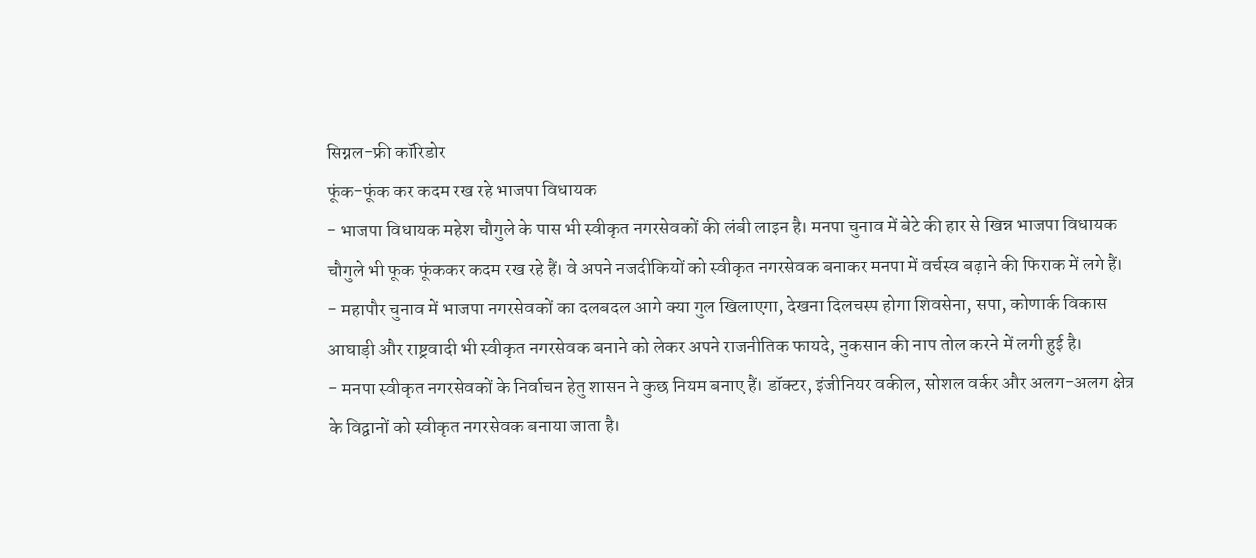सिग्नल-फ्री कॉरिडोर
फूंक-फूंक कर कदम रख रहे भाजपा विधायक
- भाजपा विधायक महेश चौगुले के पास भी स्वीकृत नगरसेवकों की लंबी लाइन है। मनपा चुनाव में बेटे की हार से खिन्न भाजपा विधायक चौगुले भी फूक फूंककर कदम रख रहे हैं। वे अपने नजदीकियों को स्वीकृत नगरसेवक बनाकर मनपा में वर्चस्व बढ़ाने की फिराक में लगे हैं।
- महापौर चुनाव में भाजपा नगरसेवकों का दलबदल आगे क्या गुल खिलाएगा, देखना दिलचस्प होगा शिवसेना, सपा, कोणार्क विकास आघाड़ी और राष्ट्रवादी भी स्वीकृत नगरसेवक बनाने को लेकर अपने राजनीतिक फायदे, नुकसान की नाप तोल करने में लगी हुई है।
- मनपा स्वीकृत नगरसेवकों के निर्वाचन हेतु शासन ने कुछ नियम बनाए हैं। डॉक्टर, इंजीनियर वकील, सोशल वर्कर और अलग-अलग क्षेत्र के विद्वानों को स्वीकृत नगरसेवक बनाया जाता है।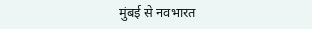मुंबई से नवभारत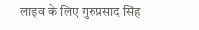लाइव के लिए गुरुप्रसाद सिंह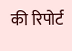की रिपोर्ट